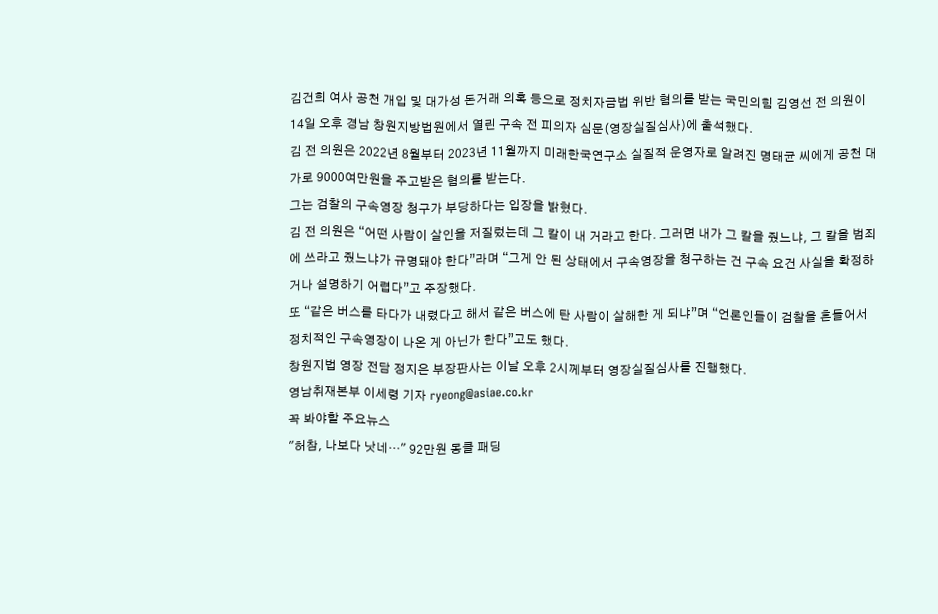김건희 여사 공천 개입 및 대가성 돈거래 의혹 등으로 정치자금법 위반 혐의를 받는 국민의힘 김영선 전 의원이 14일 오후 경남 창원지방법원에서 열린 구속 전 피의자 심문(영장실질심사)에 출석했다.
김 전 의원은 2022년 8월부터 2023년 11월까지 미래한국연구소 실질적 운영자로 알려진 명태균 씨에게 공천 대가로 9000여만원을 주고받은 혐의를 받는다.
그는 검찰의 구속영장 청구가 부당하다는 입장을 밝혔다.
김 전 의원은 “어떤 사람이 살인을 저질렀는데 그 칼이 내 거라고 한다. 그러면 내가 그 칼을 줬느냐, 그 칼을 범죄에 쓰라고 줬느냐가 규명돼야 한다”라며 “그게 안 된 상태에서 구속영장을 청구하는 건 구속 요건 사실을 확정하거나 설명하기 어렵다”고 주장했다.
또 “같은 버스를 타다가 내렸다고 해서 같은 버스에 탄 사람이 살해한 게 되냐”며 “언론인들이 검찰을 흔들어서 정치적인 구속영장이 나온 게 아닌가 한다”고도 했다.
창원지법 영장 전담 정지은 부장판사는 이날 오후 2시께부터 영장실질심사를 진행했다.
영남취재본부 이세령 기자 ryeong@asiae.co.kr
꼭 봐야할 주요뉴스
"허참, 나보다 낫네…" 92만원 몽클 패딩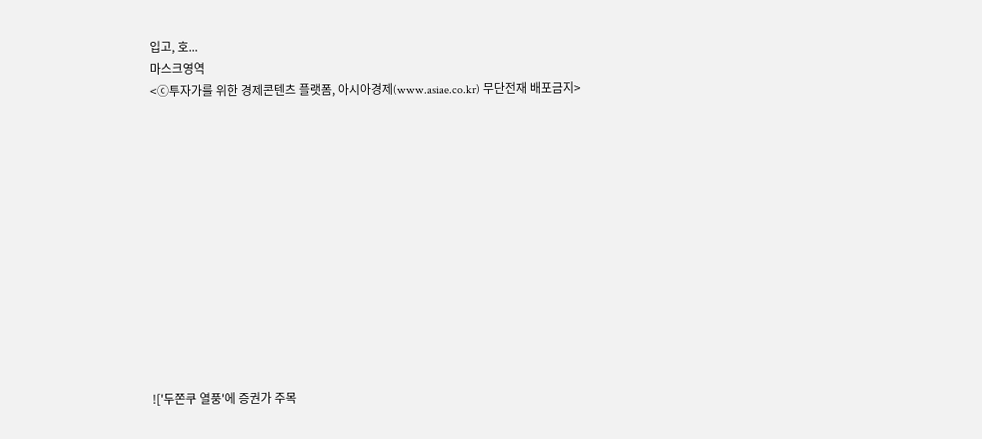입고, 호...
마스크영역
<ⓒ투자가를 위한 경제콘텐츠 플랫폼, 아시아경제(www.asiae.co.kr) 무단전재 배포금지>













!['두쫀쿠 열풍'에 증권가 주목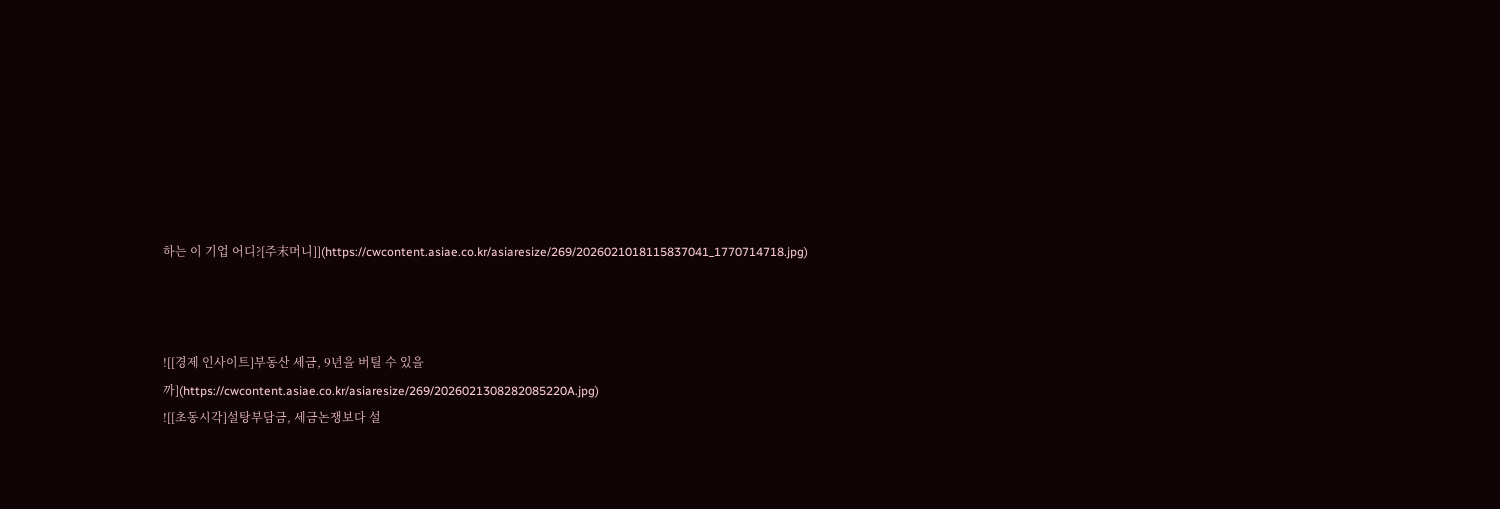하는 이 기업 어디?[주末머니]](https://cwcontent.asiae.co.kr/asiaresize/269/2026021018115837041_1770714718.jpg)



![[경제 인사이트]부동산 세금, 9년을 버틸 수 있을까](https://cwcontent.asiae.co.kr/asiaresize/269/2026021308282085220A.jpg)
![[초동시각]설탕부담금, 세금논쟁보다 설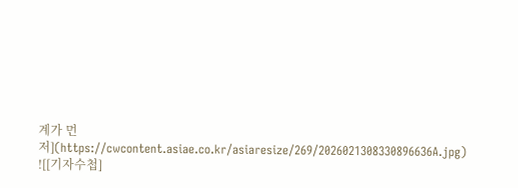계가 먼저](https://cwcontent.asiae.co.kr/asiaresize/269/2026021308330896636A.jpg)
![[기자수첩]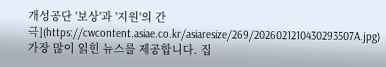개성공단 '보상'과 '지원'의 간극](https://cwcontent.asiae.co.kr/asiaresize/269/2026021210430293507A.jpg)
가장 많이 읽힌 뉴스를 제공합니다. 집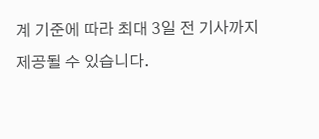계 기준에 따라 최대 3일 전 기사까지 제공될 수 있습니다.